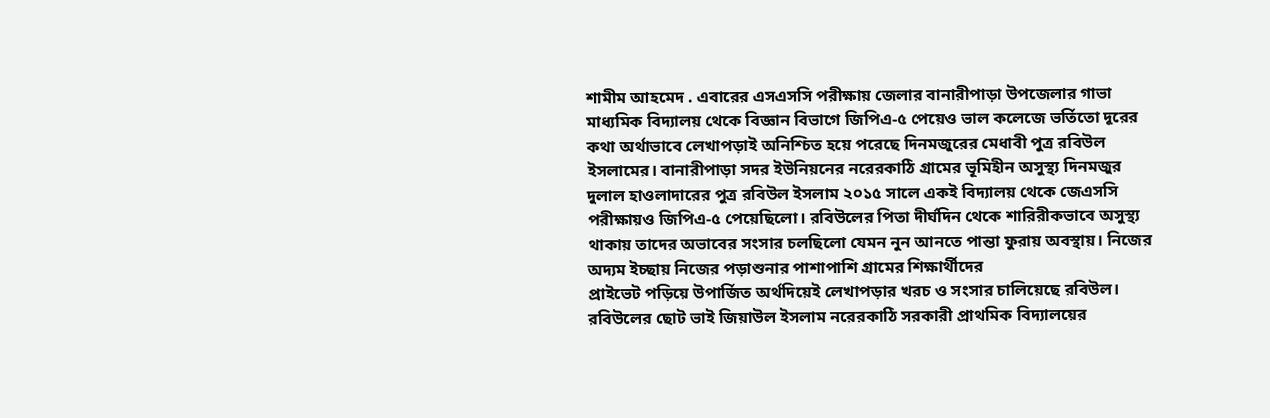শামীম আহমেদ . এবারের এসএসসি পরীক্ষায় জেলার বানারীপাড়া উপজেলার গাভা মাধ্যমিক বিদ্যালয় থেকে বিজ্ঞান বিভাগে জিপিএ-৫ পেয়েও ভাল কলেজে ভর্তিতো দূরের কথা অর্থাভাবে লেখাপড়াই অনিশ্চিত হয়ে পরেছে দিনমজুরের মেধাবী পুত্র রবিউল ইসলামের। বানারীপাড়া সদর ইউনিয়নের নরেরকাঠি গ্রামের ভূমিহীন অসুস্থ্য দিনমজুর দুলাল হাওলাদারের পুত্র রবিউল ইসলাম ২০১৫ সালে একই বিদ্যালয় থেকে জেএসসি পরীক্ষায়ও জিপিএ-৫ পেয়েছিলো। রবিউলের পিতা দীর্ঘদিন থেকে শারিরীকভাবে অসুস্থ্য থাকায় তাদের অভাবের সংসার চলছিলো যেমন নুন আনতে পান্তা ফুরায় অবস্থায়। নিজের অদ্যম ইচ্ছায় নিজের পড়াশুনার পাশাপাশি গ্রামের শিক্ষার্থীদের
প্রাইভেট পড়িয়ে উপার্জিত অর্থদিয়েই লেখাপড়ার খরচ ও সংসার চালিয়েছে রবিউল। রবিউলের ছোট ভাই জিয়াউল ইসলাম নরেরকাঠি সরকারী প্রাথমিক বিদ্যালয়ের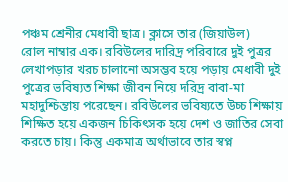পঞ্চম শ্রেনীর মেধাবী ছাত্র। ক্লাসে তার (জিয়াউল)
রোল নাম্বার এক। রবিউলের দারিদ্র পরিবারে দুই পুত্রর লেখাপড়ার খরচ চালানো অসম্ভব হয়ে পড়ায় মেধাবী দুই পুত্রের ভবিষ্যত শিক্ষা জীবন নিয়ে দরিদ্র বাবা-মা মহাদুশ্চিন্তায় পরেছেন। রবিউলের ভবিষ্যতে উচ্চ শিক্ষায় শিক্ষিত হয়ে একজন চিকিৎসক হয়ে দেশ ও জাতির সেবা করতে চায়। কিন্তু একমাত্র অর্থাভাবে তার স্বপ্ন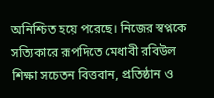অনিশ্চিত হয়ে পরেছে। নিজের স্বপ্নকে সত্যিকারে রূপদিতে মেধাবী রবিউল শিক্ষা সচেতন বিত্তবান, প্রতিষ্ঠান ও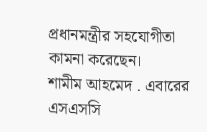প্রধানমন্ত্রীর সহযোগীতা কামনা করেছেন।
শামীম আহমেদ . এবারের এসএসসি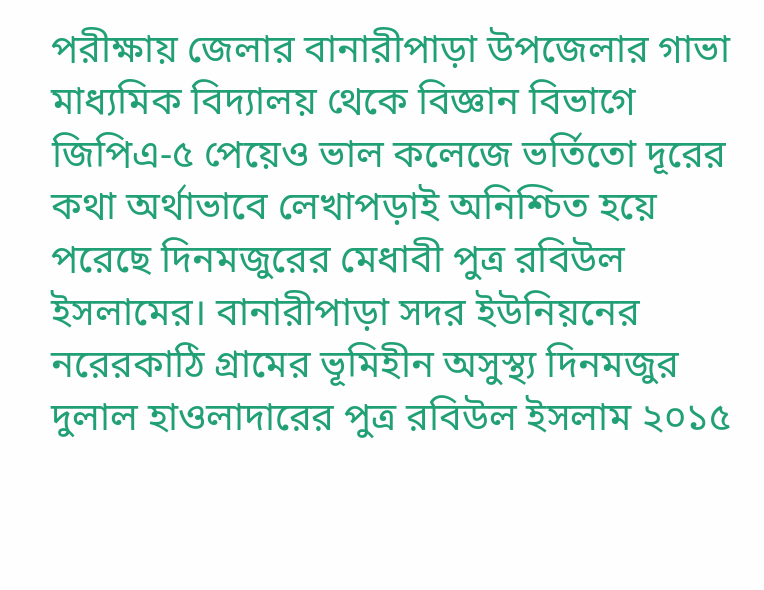পরীক্ষায় জেলার বানারীপাড়া উপজেলার গাভা মাধ্যমিক বিদ্যালয় থেকে বিজ্ঞান বিভাগে জিপিএ-৫ পেয়েও ভাল কলেজে ভর্তিতো দূরের কথা অর্থাভাবে লেখাপড়াই অনিশ্চিত হয়ে পরেছে দিনমজুরের মেধাবী পুত্র রবিউল ইসলামের। বানারীপাড়া সদর ইউনিয়নের নরেরকাঠি গ্রামের ভূমিহীন অসুস্থ্য দিনমজুর দুলাল হাওলাদারের পুত্র রবিউল ইসলাম ২০১৫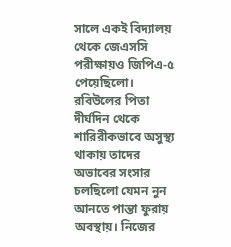সালে একই বিদ্যালয় থেকে জেএসসি পরীক্ষায়ও জিপিএ-৫ পেয়েছিলো। রবিউলের পিতা দীর্ঘদিন থেকে শারিরীকভাবে অসুস্থ্য থাকায় তাদের অভাবের সংসার চলছিলো যেমন নুন আনতে পান্তা ফুরায় অবস্থায়। নিজের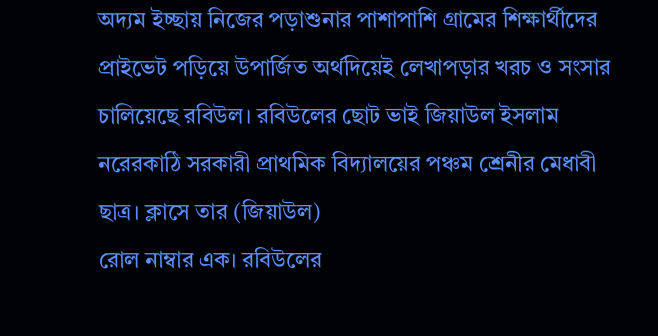অদ্যম ইচ্ছায় নিজের পড়াশুনার পাশাপাশি গ্রামের শিক্ষার্থীদের
প্রাইভেট পড়িয়ে উপার্জিত অর্থদিয়েই লেখাপড়ার খরচ ও সংসার চালিয়েছে রবিউল। রবিউলের ছোট ভাই জিয়াউল ইসলাম নরেরকাঠি সরকারী প্রাথমিক বিদ্যালয়ের পঞ্চম শ্রেনীর মেধাবী ছাত্র। ক্লাসে তার (জিয়াউল)
রোল নাম্বার এক। রবিউলের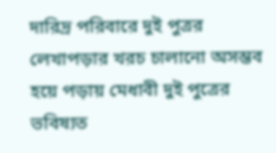দারিদ্র পরিবারে দুই পুত্রর লেখাপড়ার খরচ চালানো অসম্ভব হয়ে পড়ায় মেধাবী দুই পুত্রের ভবিষ্যত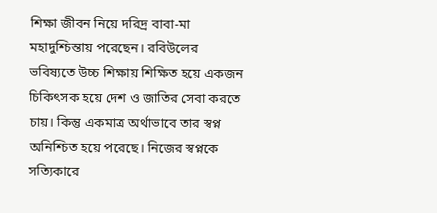শিক্ষা জীবন নিয়ে দরিদ্র বাবা-মা মহাদুশ্চিন্তায় পরেছেন। রবিউলের ভবিষ্যতে উচ্চ শিক্ষায় শিক্ষিত হয়ে একজন চিকিৎসক হয়ে দেশ ও জাতির সেবা করতে চায়। কিন্তু একমাত্র অর্থাভাবে তার স্বপ্ন অনিশ্চিত হয়ে পরেছে। নিজের স্বপ্নকে সত্যিকারে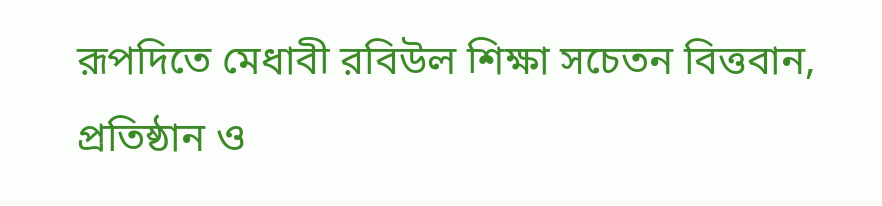রূপদিতে মেধাবী রবিউল শিক্ষা সচেতন বিত্তবান, প্রতিষ্ঠান ও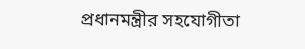প্রধানমন্ত্রীর সহযোগীতা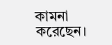কামনা করেছেন।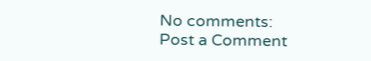No comments:
Post a Comment